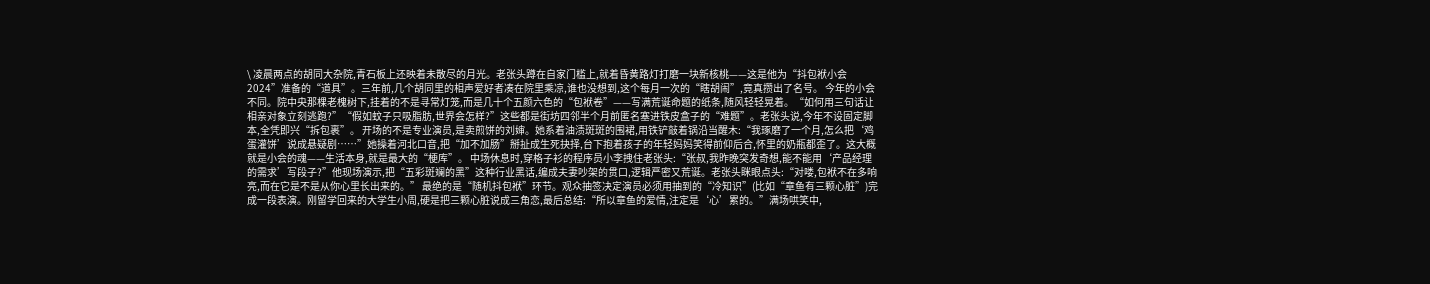\ 凌晨两点的胡同大杂院,青石板上还映着未散尽的月光。老张头蹲在自家门槛上,就着昏黄路灯打磨一块新核桃——这是他为“抖包袱小会2024”准备的“道具”。三年前,几个胡同里的相声爱好者凑在院里乘凉,谁也没想到,这个每月一次的“瞎胡闹”,竟真攒出了名号。 今年的小会不同。院中央那棵老槐树下,挂着的不是寻常灯笼,而是几十个五颜六色的“包袱卷”——写满荒诞命题的纸条,随风轻轻晃着。“如何用三句话让相亲对象立刻逃跑?”“假如蚊子只吸脂肪,世界会怎样?”这些都是街坊四邻半个月前匿名塞进铁皮盒子的“难题”。老张头说,今年不设固定脚本,全凭即兴“拆包裹”。 开场的不是专业演员,是卖煎饼的刘婶。她系着油渍斑斑的围裙,用铁铲敲着锅沿当醒木:“我琢磨了一个月,怎么把‘鸡蛋灌饼’说成悬疑剧……”她操着河北口音,把“加不加肠”掰扯成生死抉择,台下抱着孩子的年轻妈妈笑得前仰后合,怀里的奶瓶都歪了。这大概就是小会的魂——生活本身,就是最大的“梗库”。 中场休息时,穿格子衫的程序员小李拽住老张头:“张叔,我昨晚突发奇想,能不能用‘产品经理的需求’写段子?”他现场演示,把“五彩斑斓的黑”这种行业黑话,编成夫妻吵架的贯口,逻辑严密又荒诞。老张头眯眼点头:“对喽,包袱不在多响亮,而在它是不是从你心里长出来的。” 最绝的是“随机抖包袱”环节。观众抽签决定演员必须用抽到的“冷知识”(比如“章鱼有三颗心脏”)完成一段表演。刚留学回来的大学生小周,硬是把三颗心脏说成三角恋,最后总结:“所以章鱼的爱情,注定是‘心’累的。”满场哄笑中,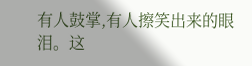有人鼓掌,有人擦笑出来的眼泪。这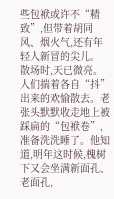些包袱或许不“精致”,但带着胡同风、烟火气,还有年轻人新冒的尖儿。 散场时,天已微亮。人们揣着各自“抖”出来的欢愉散去。老张头默默收走地上被踩扁的“包袱卷”,准备洗洗睡了。他知道,明年这时候,槐树下又会坐满新面孔、老面孔,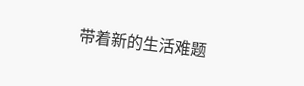带着新的生活难题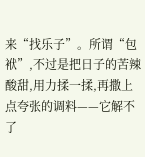来“找乐子”。所谓“包袱”,不过是把日子的苦辣酸甜,用力揉一揉,再撒上点夸张的调料——它解不了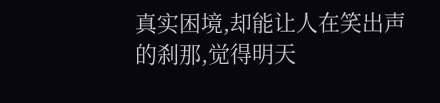真实困境,却能让人在笑出声的刹那,觉得明天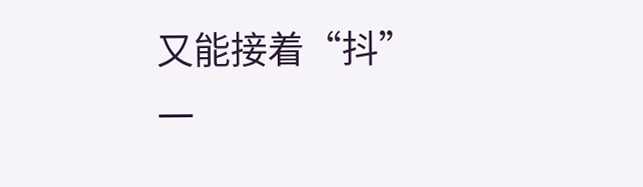又能接着“抖”一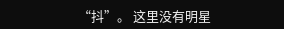“抖”。 这里没有明星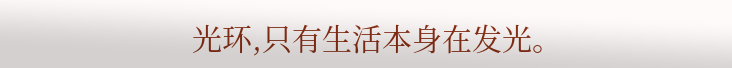光环,只有生活本身在发光。